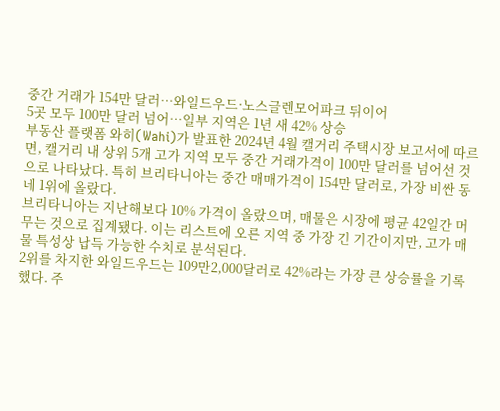중간 거래가 154만 달러…와일드우드·노스글렌모어파크 뒤이어
5곳 모두 100만 달러 넘어…일부 지역은 1년 새 42% 상승
부동산 플랫폼 와히(Wahi)가 발표한 2024년 4월 캘거리 주택시장 보고서에 따르면, 캘거리 내 상위 5개 고가 지역 모두 중간 거래가격이 100만 달러를 넘어선 것으로 나타났다. 특히 브리타니아는 중간 매매가격이 154만 달러로, 가장 비싼 동네 1위에 올랐다.
브리타니아는 지난해보다 10% 가격이 올랐으며, 매물은 시장에 평균 42일간 머무는 것으로 집계됐다. 이는 리스트에 오른 지역 중 가장 긴 기간이지만, 고가 매물 특성상 납득 가능한 수치로 분석된다.
2위를 차지한 와일드우드는 109만2,000달러로 42%라는 가장 큰 상승률을 기록했다. 주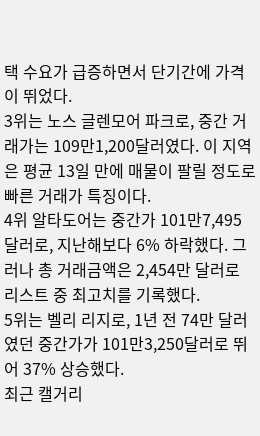택 수요가 급증하면서 단기간에 가격이 뛰었다.
3위는 노스 글렌모어 파크로, 중간 거래가는 109만1,200달러였다. 이 지역은 평균 13일 만에 매물이 팔릴 정도로 빠른 거래가 특징이다.
4위 알타도어는 중간가 101만7,495달러로, 지난해보다 6% 하락했다. 그러나 총 거래금액은 2,454만 달러로 리스트 중 최고치를 기록했다.
5위는 벨리 리지로, 1년 전 74만 달러였던 중간가가 101만3,250달러로 뛰어 37% 상승했다.
최근 캘거리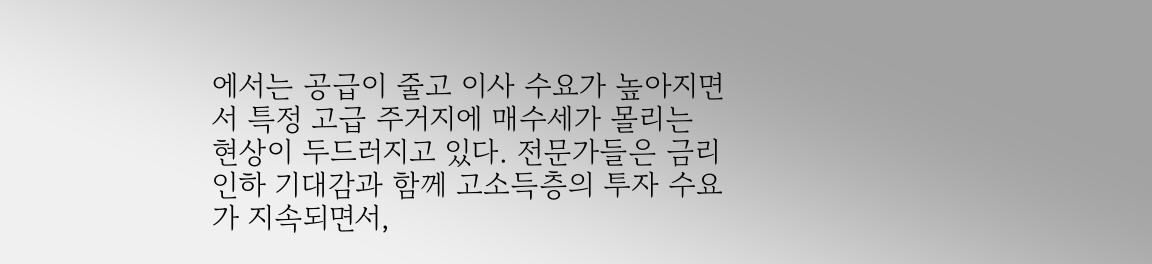에서는 공급이 줄고 이사 수요가 높아지면서 특정 고급 주거지에 매수세가 몰리는 현상이 두드러지고 있다. 전문가들은 금리 인하 기대감과 함께 고소득층의 투자 수요가 지속되면서,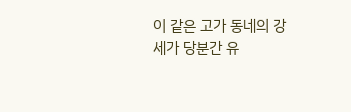이 같은 고가 동네의 강세가 당분간 유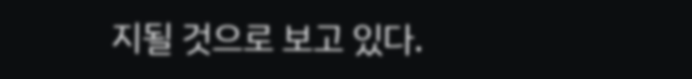지될 것으로 보고 있다.